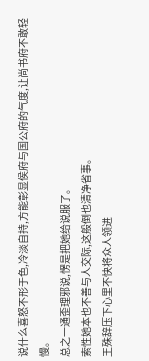说什么喜怒不形于色,冷淡自持,方能彰显侯府与国公府的气度,让尚书府不敢轻慢。
总之一通歪理邪说,愣是把她给说服了。
索性她本也不善与人交际,这般倒也清净省事。
王殊辞压下心里不快将众人领进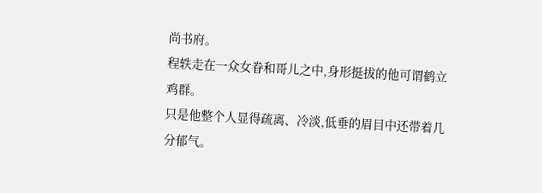尚书府。
程轶走在一众女眷和哥儿之中,身形挺拔的他可谓鹤立鸡群。
只是他整个人显得疏离、冷淡,低垂的眉目中还带着几分郁气。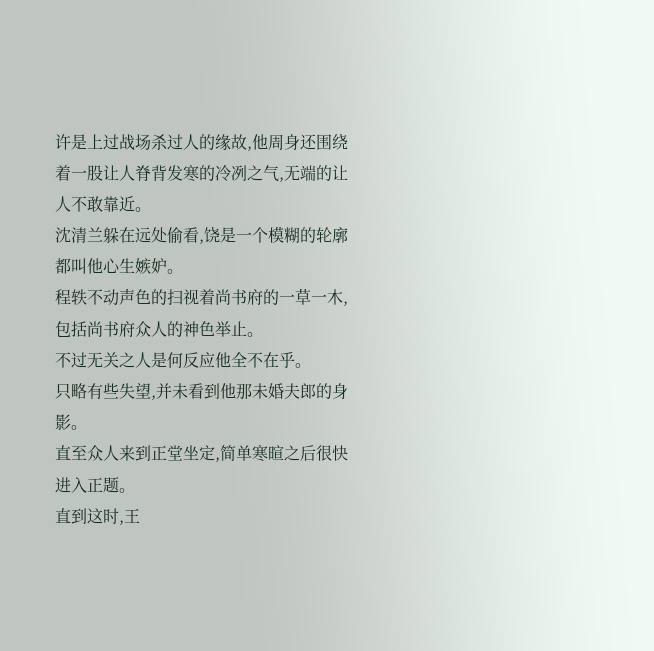许是上过战场杀过人的缘故,他周身还围绕着一股让人脊背发寒的冷冽之气,无端的让人不敢靠近。
沈清兰躲在远处偷看,饶是一个模糊的轮廓都叫他心生嫉妒。
程轶不动声色的扫视着尚书府的一草一木,包括尚书府众人的神色举止。
不过无关之人是何反应他全不在乎。
只略有些失望,并未看到他那未婚夫郎的身影。
直至众人来到正堂坐定,简单寒暄之后很快进入正题。
直到这时,王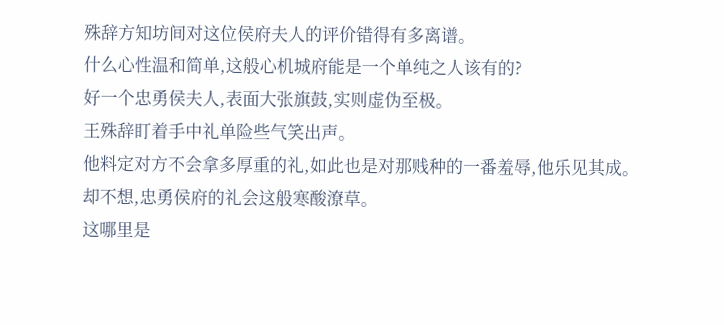殊辞方知坊间对这位侯府夫人的评价错得有多离谱。
什么心性温和简单,这般心机城府能是一个单纯之人该有的?
好一个忠勇侯夫人,表面大张旗鼓,实则虚伪至极。
王殊辞盯着手中礼单险些气笑出声。
他料定对方不会拿多厚重的礼,如此也是对那贱种的一番羞辱,他乐见其成。
却不想,忠勇侯府的礼会这般寒酸潦草。
这哪里是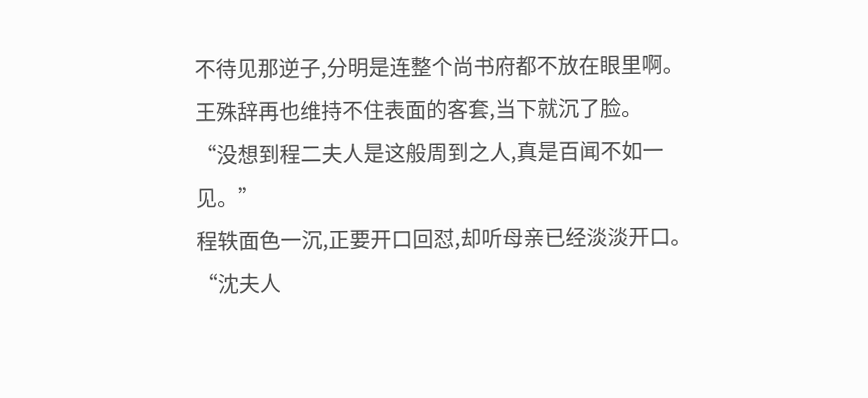不待见那逆子,分明是连整个尚书府都不放在眼里啊。
王殊辞再也维持不住表面的客套,当下就沉了脸。
“没想到程二夫人是这般周到之人,真是百闻不如一见。”
程轶面色一沉,正要开口回怼,却听母亲已经淡淡开口。
“沈夫人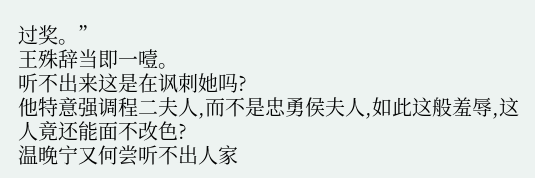过奖。”
王殊辞当即一噎。
听不出来这是在讽刺她吗?
他特意强调程二夫人,而不是忠勇侯夫人,如此这般羞辱,这人竟还能面不改色?
温晚宁又何尝听不出人家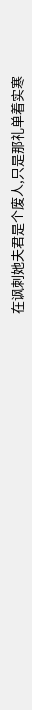在讽刺她夫君是个废人,只是那礼单着实寒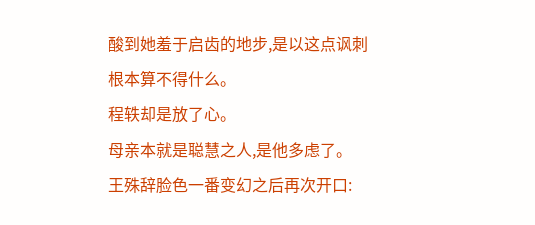酸到她羞于启齿的地步,是以这点讽刺根本算不得什么。
程轶却是放了心。
母亲本就是聪慧之人,是他多虑了。
王殊辞脸色一番变幻之后再次开口: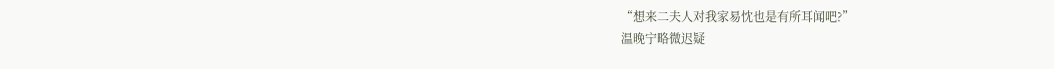“想来二夫人对我家易忱也是有所耳闻吧?”
温晚宁略微迟疑